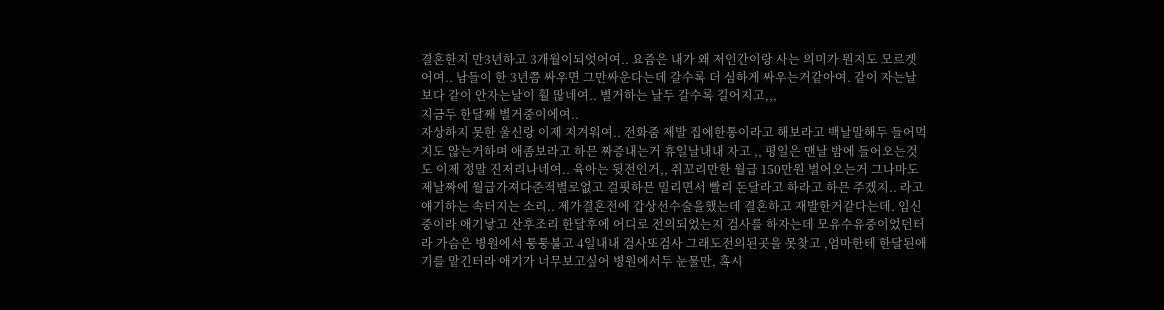결혼한지 만3년하고 3개월이되엇어여.. 요즘은 내가 왜 저인간이랑 사는 의미가 뭔지도 모르겟어여.. 남들이 한 3년쯤 싸우면 그만싸운다는데 갈수록 더 심하게 싸우는거같아여. 같이 자는날보다 같이 안자는날이 훨 많네여.. 별거하는 날두 갈수록 길어지고,,,
지금두 한달째 별거중이에여..
자상하지 못한 울신랑 이제 지겨워여.. 전화줌 제발 집에한통이라고 해보라고 백날말해두 들어먹지도 않는거하며 애좀보라고 하믄 짜증내는거 휴일날내내 자고 ,, 평일은 맨날 밤에 들어오는것도 이제 정말 진저리나네여.. 육아는 뒷전인거,, 쥐꼬리만한 월급 150만원 벌어오는거 그나마도 제날짜에 월급가져다준적별로없고 걸핏하믄 밀리면서 빨리 돈달라고 하라고 하믄 주겠지.. 라고 얘기하는 속터지는 소리.. 제가결혼전에 갑상선수술을했는데 결혼하고 재발한거같다는데. 임신중이라 애기낳고 산후조리 한달후에 어디로 전의되었는지 검사를 하자는데 모유수유중이었던터라 가슴은 병원에서 퉁퉁불고 4일내내 검사또검사 그래도전의된곳을 못찾고 ,엄마한테 한달된애기를 맡긴터라 애기가 너무보고싶어 병원에서두 눈물만, 혹시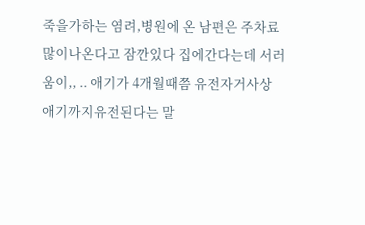죽을가하는 염려,병원에 온 남편은 주차료 많이나온다고 잠깐있다 집에간다는데 서러움이,, .. 애기가 4개월때쯤 유전자거사상 애기까지유전된다는 말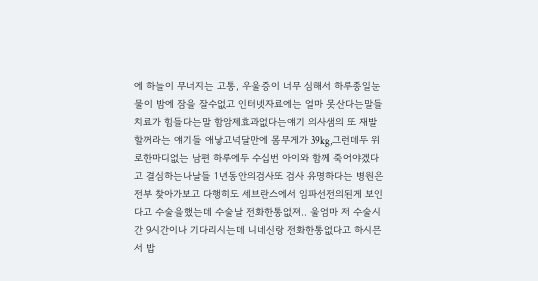에 하늘이 무너지는 고통, 우울증이 너무 심해서 하루종일눈물이 밤에 잠을 잘수없고 인터넷자료에는 얼마 못산다는말들 치료가 힘들다는말 함암제효과없다는얘기 의사샘의 또 재발할꺼라는 얘기들 애낳고넉달만에 몸무게가 39kg,그런데두 위로한마디없는 남편 하루에두 수십번 아이와 함께 죽어야겠다고 결심하는나날들 1년동안의검사또 검사 유명하다는 병원은 전부 찾아가보고 다행히도 세브란스에서 임파선전의된게 보인다고 수술을했는데 수술날 전화한통없져.. 울엄마 저 수술시간 9시간이나 기다리시는데 니네신랑 전화한통없다고 하시믄서 밥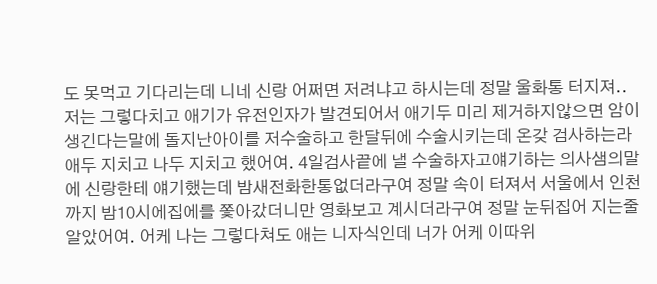도 못먹고 기다리는데 니네 신랑 어쩌면 저려냐고 하시는데 정말 울화통 터지져..
저는 그렇다치고 애기가 유전인자가 발견되어서 애기두 미리 제거하지않으면 암이 생긴다는말에 돌지난아이를 저수술하고 한달뒤에 수술시키는데 온갖 검사하는라 애두 지치고 나두 지치고 했어여. 4일검사끝에 낼 수술하자고얘기하는 의사샘의말에 신랑한테 얘기했는데 밤새전화한통없더라구여 정말 속이 터져서 서울에서 인천까지 밤10시에집에를 쫓아갔더니만 영화보고 계시더라구여 정말 눈뒤집어 지는줄알았어여. 어케 나는 그렇다쳐도 애는 니자식인데 너가 어케 이따위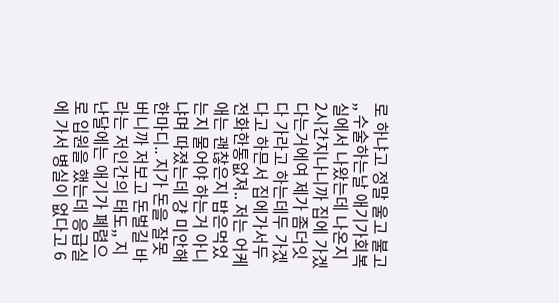로 하냐고 정말 울고 불고 ,, 수술하는날 애기가회복실에서 나왔는데 나온지 2시간지나니까 집에 가겠다는거에여 제가 좀더잇다 가라고 하는데두 가겠다고 하믄서 집에가서두 전화한통없져.. 저는 어케 애는 괜찮은지 밥은먹었는지 물어야 하는거 아니냐며 따졌는데 걍 미안해 한마디.. 지가 돈을 잘못버니까 저보고 돈벌길 바라는 저인간의 태도,, 지난달에는 애기가 폐렴으로 입원을 했는데 응급실에 가서 병실이 없다고 6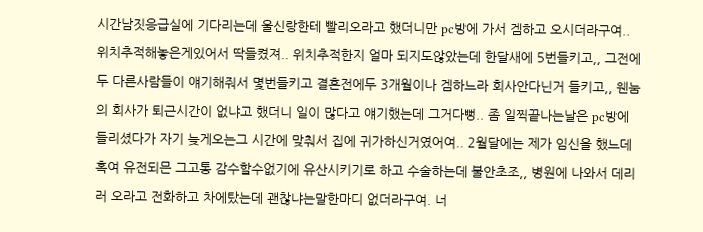시간남짓응급실에 기다리는데 울신랑한테 빨리오라고 했더니만 pc방에 가서 겜하고 오시더라구여.. 위치추적해놓은게있어서 딱들켰져.. 위치추적한지 얼마 되지도않았는데 한달새에 5번들키고,, 그전에두 다른사람들이 얘기해줘서 몇번들키고 결혼전에두 3개월이나 겜하느라 회사안다닌거 들키고,, 웬눔의 회사가 퇴근시간이 없냐고 했더니 일이 많다고 얘기했는데 그거다뻥.. 좀 일찍끝나는날은 pc방에 들리셨다가 자기 늦게오는그 시간에 맞춰서 집에 귀가하신거였어여.. 2월달에는 제가 임신을 했느데 혹여 유전되믄 그고통 감수할수없기에 유산시키기로 하고 수술하는데 불안초조,, 병원에 나와서 데리러 오라고 전화하고 차에탔는데 괜찮냐는말한마디 없더라구여. 너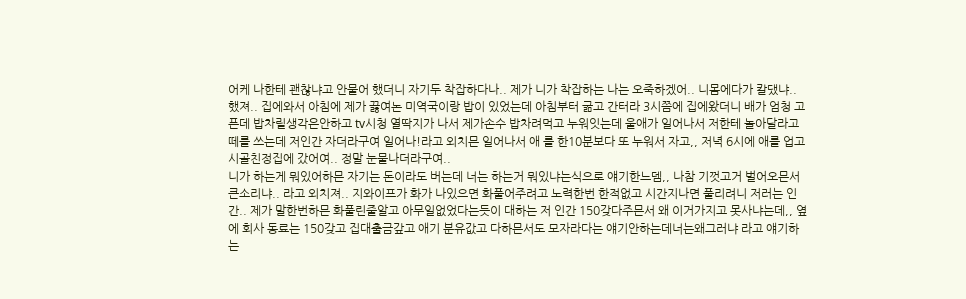어케 나한테 괜찮냐고 안물어 했더니 자기두 착잡하다나.. 제가 니가 착잡하는 나는 오죽하겠어.. 니몸에다가 칼댔냐.. 했져.. 집에와서 아침에 제가 끓여논 미역국이랑 밥이 있었는데 아침부터 굶고 간터라 3시쯤에 집에왔더니 배가 엄청 고픈데 밥차릴생각은안하고 tv시청 열딱지가 나서 제가손수 밥차려먹고 누워잇는데 울애가 일어나서 저한테 놀아달라고 떼를 쓰는데 저인간 자더라구여 일어나!라고 외치믄 일어나서 애 를 한10분보다 또 누워서 자고,, 저녁 6시에 애를 업고 시골친정집에 갔어여.. 정말 눈물나더라구여..
니가 하는게 뭐있어하믄 자기는 돈이라도 버는데 너는 하는거 뭐있냐는식으로 얘기한느뎀,, 나참 기껏고거 벌어오믄서 큰소리냐.. 라고 외치져.. 지와이프가 화가 나있으면 화풀어주려고 노력한번 한적없고 시간지나면 풀리려니 저러는 인간.. 제가 말한번하믄 화풀린줄알고 아무일없었다는듯이 대하는 저 인간 150갖다주믄서 왜 이거가지고 못사냐는데,, 옆에 회사 동료는 150갖고 집대출금갚고 애기 분유값고 다하믄서도 모자라다는 얘기안하는데너는왜그러냐 라고 얘기하는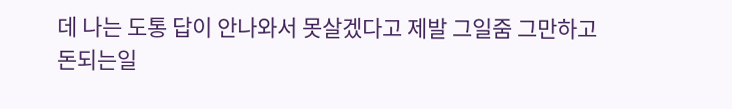데 나는 도통 답이 안나와서 못살겠다고 제발 그일줌 그만하고 돈되는일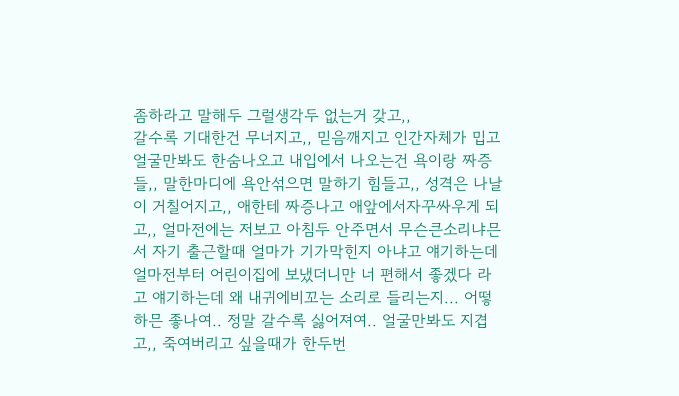좀하라고 말해두 그럴생각두 없는거 갖고,,
갈수록 기대한건 무너지고,, 믿음깨지고 인간자체가 밉고 얼굴만봐도 한숨나오고 내입에서 나오는건 욕이랑 짜증들,, 말한마디에 욕안섞으면 말하기 힘들고,, 성격은 나날이 거칠어지고,, 애한테 짜증나고 애앞에서자꾸싸우게 되고,, 얼마전에는 저보고 아침두 안주면서 무슨큰소리냐믄서 자기 출근할때 얼마가 기가막힌지 아냐고 얘기하는데 얼마전부터 어린이집에 보냈더니만 너 편해서 좋겠다 라고 얘기하는데 왜 내귀에비꼬는 소리로 들리는지... 어떻하믄 좋나여.. 정말 갈수록 싫어져여.. 얼굴만봐도 지겹고,, 죽여버리고 싶을때가 한두번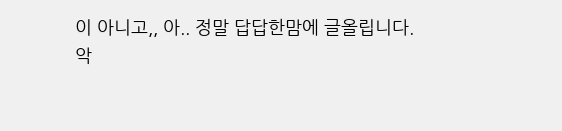이 아니고,, 아.. 정말 답답한맘에 글올립니다.
악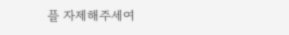플 자제해주세여